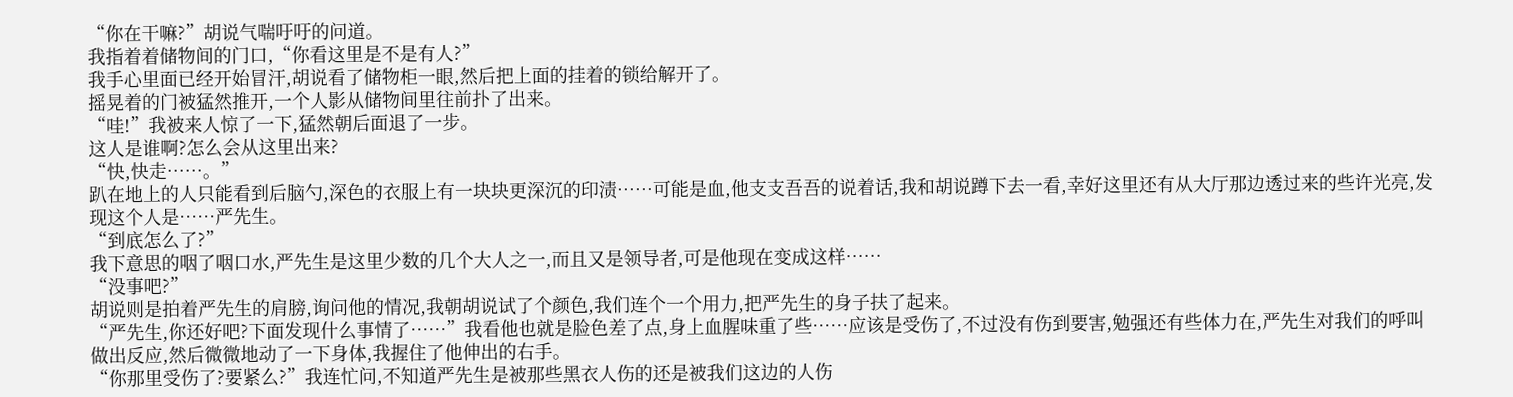“你在干嘛?”胡说气喘吁吁的问道。
我指着着储物间的门口,“你看这里是不是有人?”
我手心里面已经开始冒汗,胡说看了储物柜一眼,然后把上面的挂着的锁给解开了。
摇晃着的门被猛然推开,一个人影从储物间里往前扑了出来。
“哇!”我被来人惊了一下,猛然朝后面退了一步。
这人是谁啊?怎么会从这里出来?
“快,快走……。”
趴在地上的人只能看到后脑勺,深色的衣服上有一块块更深沉的印渍……可能是血,他支支吾吾的说着话,我和胡说蹲下去一看,幸好这里还有从大厅那边透过来的些许光亮,发现这个人是……严先生。
“到底怎么了?”
我下意思的咽了咽口水,严先生是这里少数的几个大人之一,而且又是领导者,可是他现在变成这样……
“没事吧?”
胡说则是拍着严先生的肩膀,询问他的情况,我朝胡说试了个颜色,我们连个一个用力,把严先生的身子扶了起来。
“严先生,你还好吧?下面发现什么事情了……”我看他也就是脸色差了点,身上血腥味重了些……应该是受伤了,不过没有伤到要害,勉强还有些体力在,严先生对我们的呼叫做出反应,然后微微地动了一下身体,我握住了他伸出的右手。
“你那里受伤了?要紧么?”我连忙问,不知道严先生是被那些黑衣人伤的还是被我们这边的人伤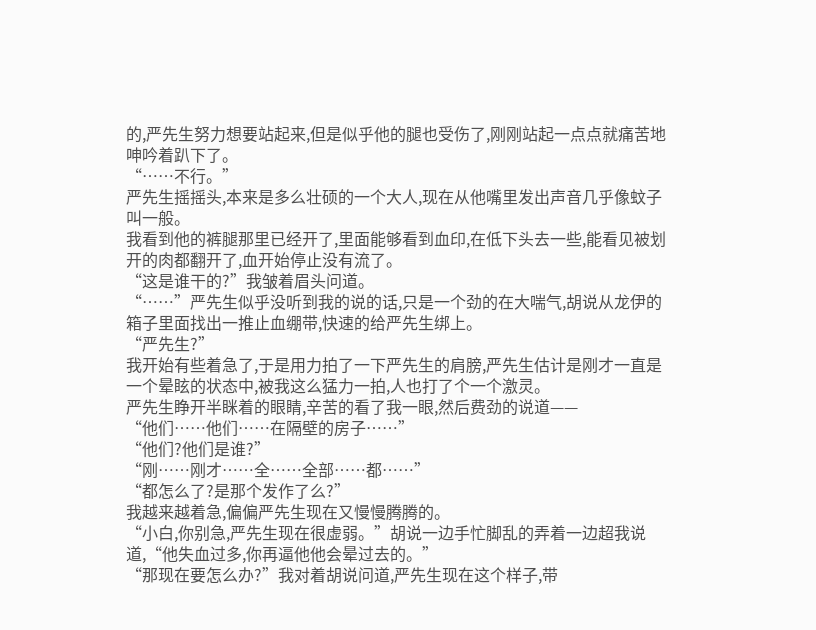的,严先生努力想要站起来,但是似乎他的腿也受伤了,刚刚站起一点点就痛苦地呻吟着趴下了。
“……不行。”
严先生摇摇头,本来是多么壮硕的一个大人,现在从他嘴里发出声音几乎像蚊子叫一般。
我看到他的裤腿那里已经开了,里面能够看到血印,在低下头去一些,能看见被划开的肉都翻开了,血开始停止没有流了。
“这是谁干的?”我皱着眉头问道。
“……”严先生似乎没听到我的说的话,只是一个劲的在大喘气,胡说从龙伊的箱子里面找出一推止血绷带,快速的给严先生绑上。
“严先生?”
我开始有些着急了,于是用力拍了一下严先生的肩膀,严先生估计是刚才一直是一个晕眩的状态中,被我这么猛力一拍,人也打了个一个激灵。
严先生睁开半眯着的眼睛,辛苦的看了我一眼,然后费劲的说道——
“他们……他们……在隔壁的房子……”
“他们?他们是谁?”
“刚……刚才……全……全部……都……”
“都怎么了?是那个发作了么?”
我越来越着急,偏偏严先生现在又慢慢腾腾的。
“小白,你别急,严先生现在很虚弱。”胡说一边手忙脚乱的弄着一边超我说道,“他失血过多,你再逼他他会晕过去的。”
“那现在要怎么办?”我对着胡说问道,严先生现在这个样子,带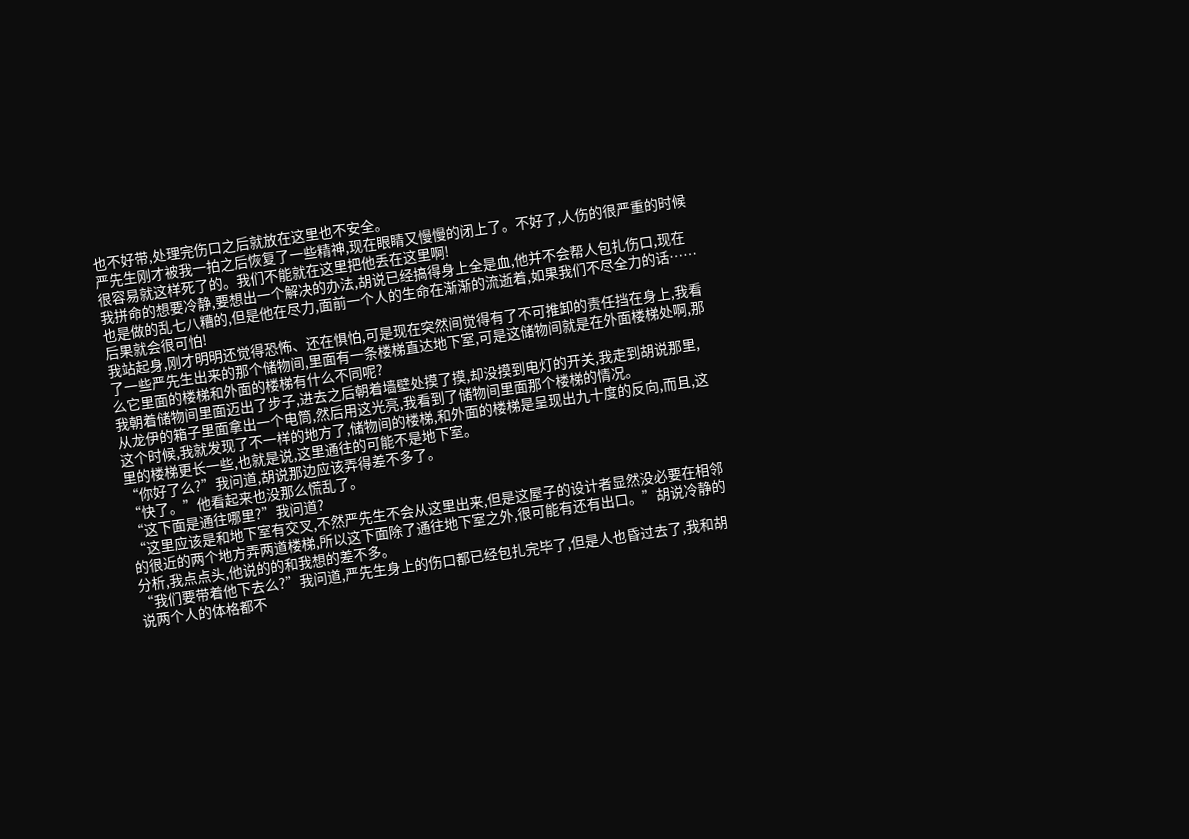也不好带,处理完伤口之后就放在这里也不安全。
严先生刚才被我一拍之后恢复了一些精神,现在眼睛又慢慢的闭上了。不好了,人伤的很严重的时候很容易就这样死了的。我们不能就在这里把他丢在这里啊!
我拼命的想要冷静,要想出一个解决的办法,胡说已经搞得身上全是血,他并不会帮人包扎伤口,现在也是做的乱七八糟的,但是他在尽力,面前一个人的生命在渐渐的流逝着,如果我们不尽全力的话……后果就会很可怕!
我站起身,刚才明明还觉得恐怖、还在惧怕,可是现在突然间觉得有了不可推卸的责任挡在身上,我看了一些严先生出来的那个储物间,里面有一条楼梯直达地下室,可是这储物间就是在外面楼梯处啊,那么它里面的楼梯和外面的楼梯有什么不同呢?
我朝着储物间里面迈出了步子,进去之后朝着墙壁处摸了摸,却没摸到电灯的开关,我走到胡说那里,从龙伊的箱子里面拿出一个电筒,然后用这光亮,我看到了储物间里面那个楼梯的情况。
这个时候,我就发现了不一样的地方了,储物间的楼梯,和外面的楼梯是呈现出九十度的反向,而且,这里的楼梯更长一些,也就是说,这里通往的可能不是地下室。
“你好了么?”我问道,胡说那边应该弄得差不多了。
“快了。”他看起来也没那么慌乱了。
“这下面是通往哪里?”我问道?
“这里应该是和地下室有交叉,不然严先生不会从这里出来,但是这屋子的设计者显然没必要在相邻的很近的两个地方弄两道楼梯,所以这下面除了通往地下室之外,很可能有还有出口。”胡说冷静的分析,我点点头,他说的的和我想的差不多。
“我们要带着他下去么?”我问道,严先生身上的伤口都已经包扎完毕了,但是人也昏过去了,我和胡说两个人的体格都不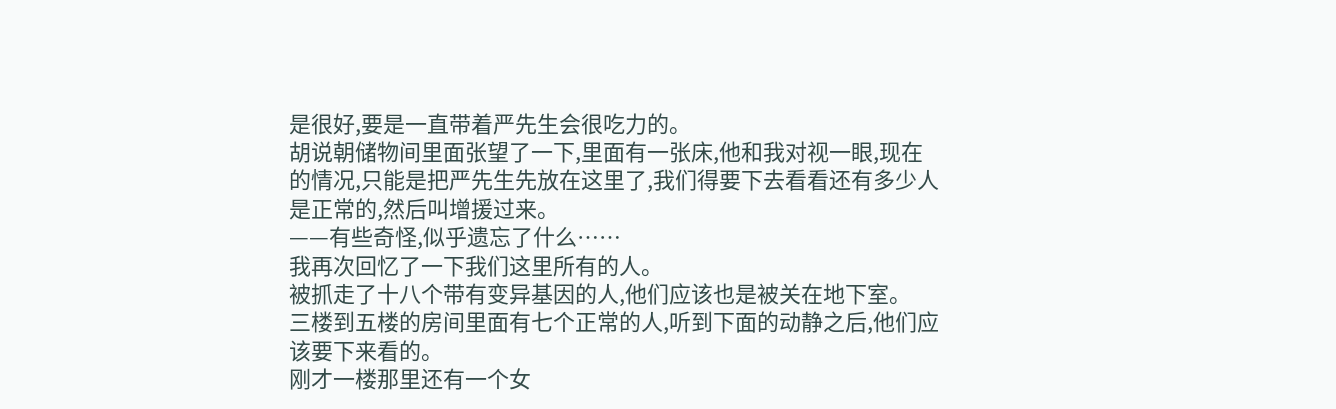是很好,要是一直带着严先生会很吃力的。
胡说朝储物间里面张望了一下,里面有一张床,他和我对视一眼,现在的情况,只能是把严先生先放在这里了,我们得要下去看看还有多少人是正常的,然后叫增援过来。
——有些奇怪,似乎遗忘了什么……
我再次回忆了一下我们这里所有的人。
被抓走了十八个带有变异基因的人,他们应该也是被关在地下室。
三楼到五楼的房间里面有七个正常的人,听到下面的动静之后,他们应该要下来看的。
刚才一楼那里还有一个女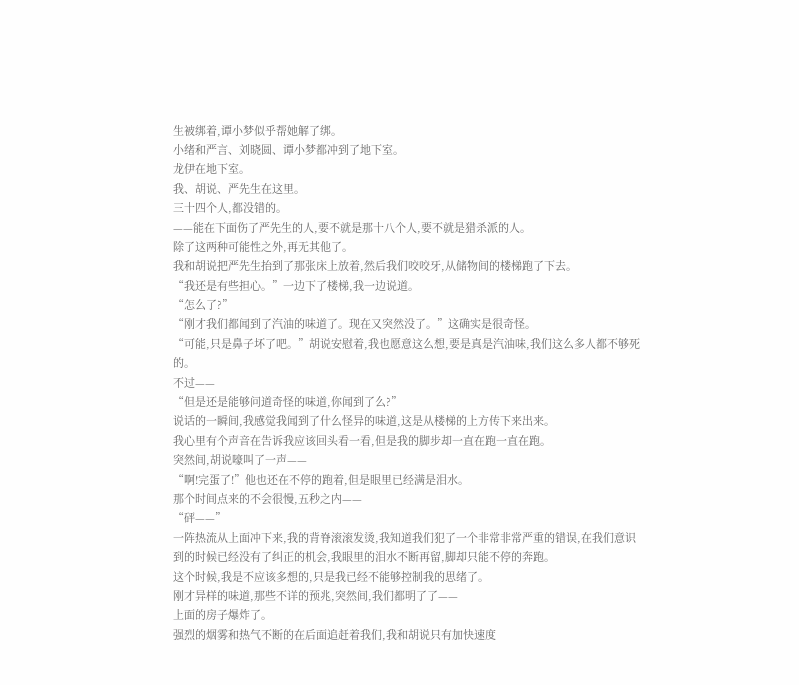生被绑着,谭小梦似乎帮她解了绑。
小绪和严言、刘晓圆、谭小梦都冲到了地下室。
龙伊在地下室。
我、胡说、严先生在这里。
三十四个人,都没错的。
——能在下面伤了严先生的人,要不就是那十八个人,要不就是猎杀派的人。
除了这两种可能性之外,再无其他了。
我和胡说把严先生抬到了那张床上放着,然后我们咬咬牙,从储物间的楼梯跑了下去。
“我还是有些担心。”一边下了楼梯,我一边说道。
“怎么了?”
“刚才我们都闻到了汽油的味道了。现在又突然没了。”这确实是很奇怪。
“可能,只是鼻子坏了吧。”胡说安慰着,我也愿意这么想,要是真是汽油味,我们这么多人都不够死的。
不过——
“但是还是能够问道奇怪的味道,你闻到了么?”
说话的一瞬间,我感觉我闻到了什么怪异的味道,这是从楼梯的上方传下来出来。
我心里有个声音在告诉我应该回头看一看,但是我的脚步却一直在跑一直在跑。
突然间,胡说嚎叫了一声——
“啊!完蛋了!”他也还在不停的跑着,但是眼里已经满是泪水。
那个时间点来的不会很慢,五秒之内——
“砰——”
一阵热流从上面冲下来,我的背脊滚滚发烫,我知道我们犯了一个非常非常严重的错误,在我们意识到的时候已经没有了纠正的机会,我眼里的泪水不断再留,脚却只能不停的奔跑。
这个时候,我是不应该多想的,只是我已经不能够控制我的思绪了。
刚才异样的味道,那些不详的预兆,突然间,我们都明了了——
上面的房子爆炸了。
强烈的烟雾和热气不断的在后面追赶着我们,我和胡说只有加快速度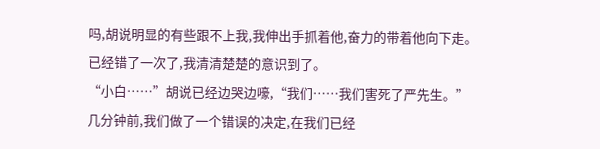吗,胡说明显的有些跟不上我,我伸出手抓着他,奋力的带着他向下走。
已经错了一次了,我清清楚楚的意识到了。
“小白……”胡说已经边哭边嚎,“我们……我们害死了严先生。”
几分钟前,我们做了一个错误的决定,在我们已经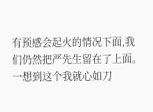有预感会起火的情况下面,我们仍然把严先生留在了上面。
一想到这个我就心如刀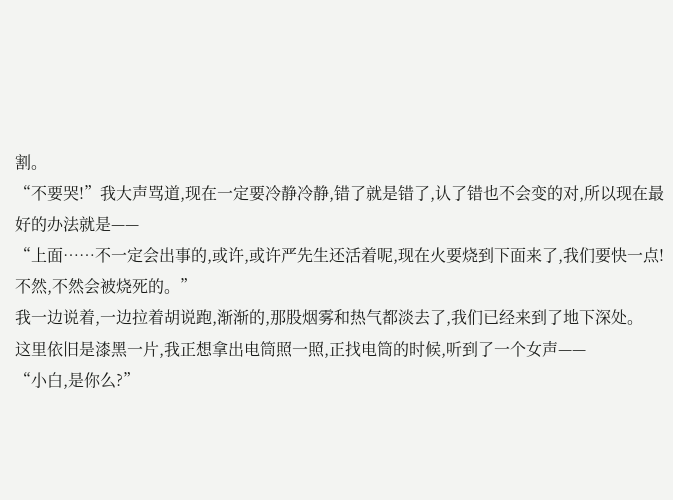割。
“不要哭!”我大声骂道,现在一定要冷静冷静,错了就是错了,认了错也不会变的对,所以现在最好的办法就是——
“上面……不一定会出事的,或许,或许严先生还活着呢,现在火要烧到下面来了,我们要快一点!不然,不然会被烧死的。”
我一边说着,一边拉着胡说跑,渐渐的,那股烟雾和热气都淡去了,我们已经来到了地下深处。
这里依旧是漆黑一片,我正想拿出电筒照一照,正找电筒的时候,听到了一个女声——
“小白,是你么?”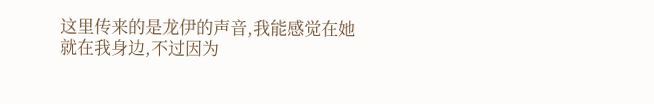这里传来的是龙伊的声音,我能感觉在她就在我身边,不过因为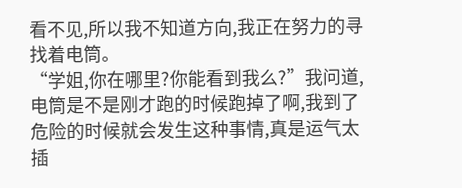看不见,所以我不知道方向,我正在努力的寻找着电筒。
“学姐,你在哪里?你能看到我么?”我问道,电筒是不是刚才跑的时候跑掉了啊,我到了危险的时候就会发生这种事情,真是运气太插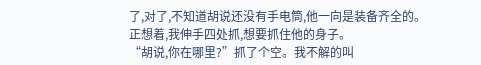了,对了,不知道胡说还没有手电筒,他一向是装备齐全的。
正想着,我伸手四处抓,想要抓住他的身子。
“胡说,你在哪里?”抓了个空。我不解的叫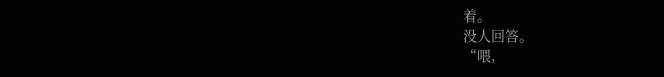着。
没人回答。
“喂,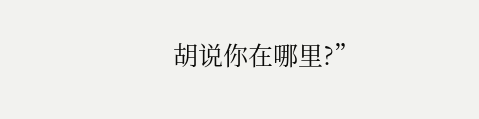胡说你在哪里?”